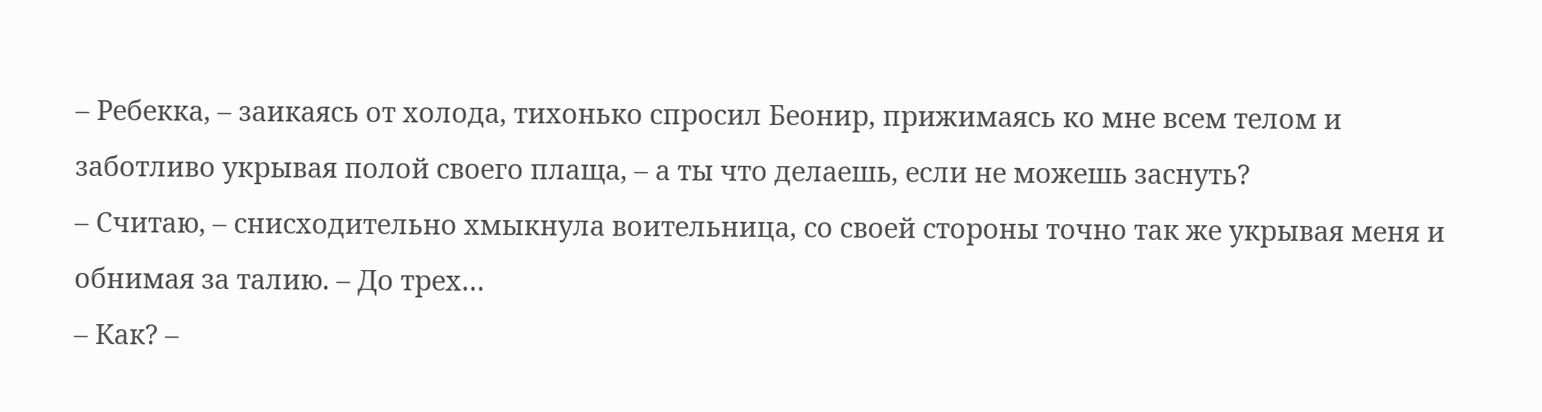– Ребекка, – заикаясь от холода, тихонько спросил Беонир, прижимаясь ко мне всем телом и заботливо укрывая полой своего плаща, – а ты что делаешь, если не можешь заснуть?
– Считаю, – снисходительно хмыкнула воительница, со своей стороны точно так же укрывая меня и обнимая за талию. – До трех…
– Как? –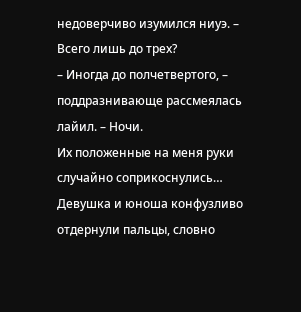недоверчиво изумился ниуэ. – Всего лишь до трех?
– Иногда до полчетвертого, – поддразнивающе рассмеялась лайил. – Ночи.
Их положенные на меня руки случайно соприкоснулись… Девушка и юноша конфузливо отдернули пальцы, словно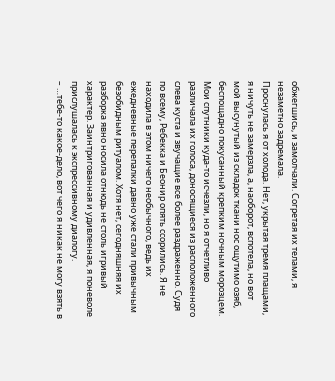обжегшись, и замолчали. Согретая их телами, я незаметно задремала.
Проснулась я от холода. Нет, укрытая тремя плащами, я ничуть не замерзла, а, наоборот, вспотела, но вот мой высунутый из складок ткани нос ощутимо озяб, беспощадно покусанный крепким ночным морозцем. Мои спутники куда-то исчезли, но я отчетливо различала их голоса, доносящиеся из расположенного слева куста и звучащие все более раздраженно. Судя по всему, Ребекка и Беонир опять ссорились. Я не находила в этом ничего необычного, ведь их ежедневные перепалки давно уже стали привычным безобидным ритуалом. Хотя нет, сегодняшняя их разборка явно носила отнюдь не столь игривый характер. Заинтригованная и удивленная, я поневоле прислушалась к экспрессивному диалогу.
– …тебе-то какое-дело, вот чего я никак не могу взять в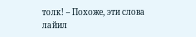толк! – Похоже, эти слова лайил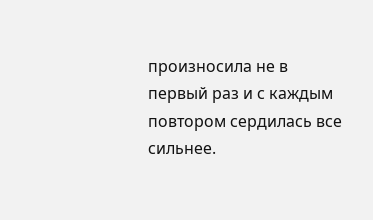произносила не в первый раз и с каждым повтором сердилась все сильнее.